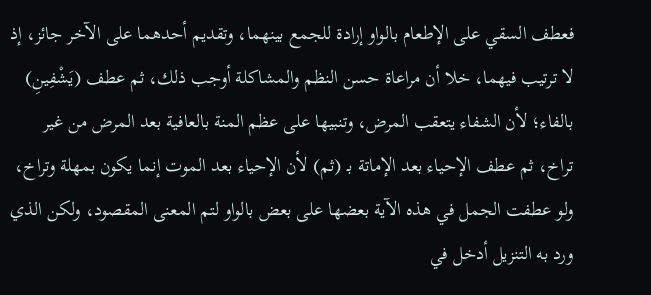فعطف السقي على الإطعام بالواو إرادة للجمع بينهما، وتقديم أحدهما على الآخر جائز، إذ لا ترتيب فيهما، خلا أن مراعاة حسن النظم والمشاكلة أوجب ذلك، ثم عطف (يَشْفِينِ) بالفاء؛ لأن الشفاء يتعقب المرض، وتنبيها على عظم المنة بالعافية بعد المرض من غير تراخ، ثم عطف الإحياء بعد الإماتة بـ (ثم) لأن الإحياء بعد الموت إنما يكون بمهلة وتراخ، ولو عطفت الجمل في هذه الآية بعضها على بعض بالواو لتم المعنى المقصود، ولكن الذي ورد به التنزيل أدخل في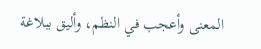المعنى وأعجب في النظم، وأليق ببلاغة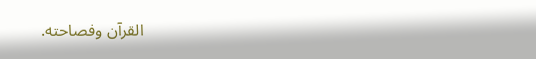القرآن وفصاحته.